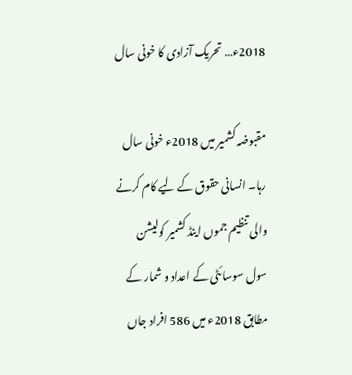2018ء… تحریک آزادی کا خونی سال

مقبوضہ کشمیر میں 2018ء خونی سال رہا۔ انسانی حقوق کے لیے کام کرنے والی تنظیم جموں اینڈ کشمیر کولیشن سول سوسائٹی کے اعداد و شمار کے مطابق 2018ء میں 586 افراد جاں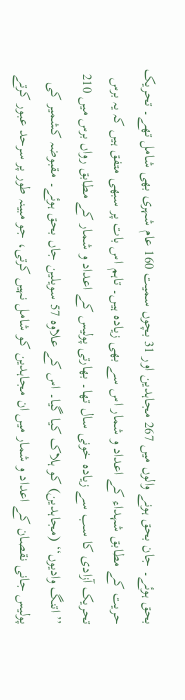بحق ہوئے۔ جان بحق ہونے والوں میں 267 مجاہدین اور 31 بچوں سمیت 160 عام شہری بھی شامل تھے۔ تحریک حریت کے مطابق شہداء کے اعداد و شمار اس سے بھی زیادہ ہیں۔ تاہم اس بات پر سبھی متفق ہیں کہ یہ برس تحریک آزادی کا سب سے زیادہ خونی سال تھا۔ بھارتی پولیس کے اعداد و شمار کے مطابق رواں برس میں 210 ’’اتنگ وادیوں‘‘ (مجاہدین) کو ہلاک کیا گیا۔ اس کے علاوہ 57 سویلین جاں بحق ہوئے۔ مقبوضہ کشمیر کی پولیس جانی نقصان کے اعداد و شمار میں ان مجاہدین کو شامل نہیں کرتی، جو مبینہ طور پر سرحد عبور کرتے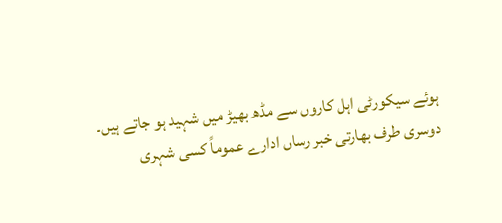ہوئے سیکورٹی اہل کاروں سے مڈھ بھیڑ میں شہید ہو جاتے ہیں۔
دوسری طرف بھارتی خبر رساں ادارے عموماً کسی شہری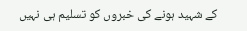کے شہید ہونے کی خبروں کو تسلیم ہی نہیں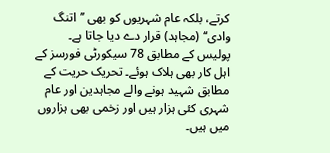کرتے، بلکہ عام شہریوں کو بھی ’’اتنگ وادی‘‘ (مجاہد) قرار دے دیا جاتا ہے۔ پولیس کے مطابق 78 سیکورٹی فورسز کے اہل کار بھی ہلاک ہوئے۔ تحریک حریت کے مطابق شہید ہونے والے مجاہدین اور عام شہری کئی ہزار ہیں اور زخمی بھی ہزاروں میں ہیں۔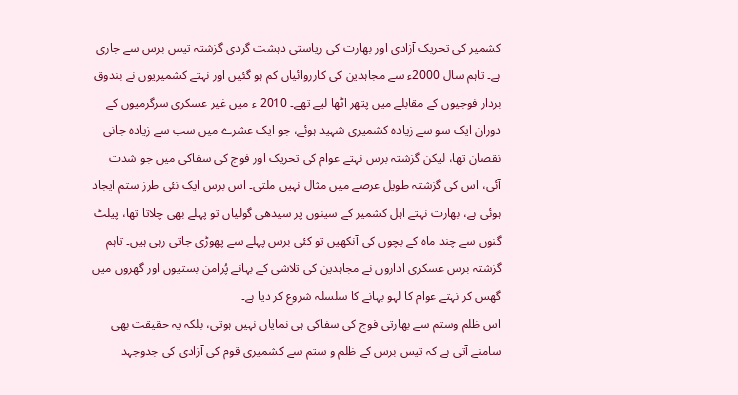کشمیر کی تحریک آزادی اور بھارت کی ریاستی دہشت گردی گزشتہ تیس برس سے جاری ہے۔ تاہم سال 2000ء سے مجاہدین کی کارروائیاں کم ہو گئیں اور نہتے کشمیریوں نے بندوق بردار فوجیوں کے مقابلے میں پتھر اٹھا لیے تھے۔ 2010 ء میں غیر عسکری سرگرمیوں کے دوران ایک سو سے زیادہ کشمیری شہید ہوئے، جو ایک عشرے میں سب سے زیادہ جانی نقصان تھا، لیکن گزشتہ برس نہتے عوام کی تحریک اور فوج کی سفاکی میں جو شدت آئی، اس کی گزشتہ طویل عرصے میں مثال نہیں ملتی۔ اس برس ایک نئی طرز ستم ایجاد ہوئی ہے، بھارت نہتے اہل کشمیر کے سینوں پر سیدھی گولیاں تو پہلے بھی چلاتا تھا، پیلٹ گنوں سے چند ماہ کے بچوں کی آنکھیں تو کئی برس پہلے سے پھوڑی جاتی رہی ہیں۔ تاہم گزشتہ برس عسکری اداروں نے مجاہدین کی تلاشی کے بہانے پُرامن بستیوں اور گھروں میں گھس کر نہتے عوام کا لہو بہانے کا سلسلہ شروع کر دیا ہے۔
اس ظلم وستم سے بھارتی فوج کی سفاکی ہی نمایاں نہیں ہوتی، بلکہ یہ حقیقت بھی سامنے آتی ہے کہ تیس برس کے ظلم و ستم سے کشمیری قوم کی آزادی کی جدوجہد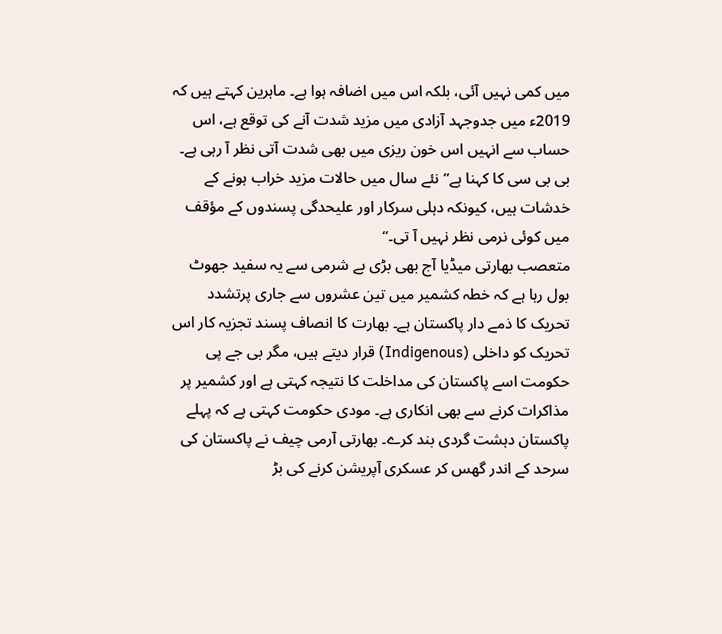میں کمی نہیں آئی، بلکہ اس میں اضافہ ہوا ہے۔ ماہرین کہتے ہیں کہ 2019ء میں جدوجہد آزادی میں مزید شدت آنے کی توقع ہے، اس حساب سے انہیں اس خون ریزی میں بھی شدت آتی نظر آ رہی ہے۔ بی بی سی کا کہنا ہے’’نئے سال میں حالات مزید خراب ہونے کے خدشات ہیں، کیونکہ دہلی سرکار اور علیحدگی پسندوں کے مؤقف میں کوئی نرمی نظر نہیں آ تی۔‘‘
متعصب بھارتی میڈیا آج بھی بڑی بے شرمی سے یہ سفید جھوٹ بول رہا ہے کہ خطہ کشمیر میں تین عشروں سے جاری پرتشدد تحریک کا ذمے دار پاکستان ہے۔ بھارت کا انصاف پسند تجزیہ کار اس تحریک کو داخلی (Indigenous) قرار دیتے ہیں، مگر بی جے پی حکومت اسے پاکستان کی مداخلت کا نتیجہ کہتی ہے اور کشمیر پر مذاکرات کرنے سے بھی انکاری ہے۔ مودی حکومت کہتی ہے کہ پہلے پاکستان دہشت گردی بند کرے۔ بھارتی آرمی چیف نے پاکستان کی سرحد کے اندر گھس کر عسکری آپریشن کرنے کی بڑ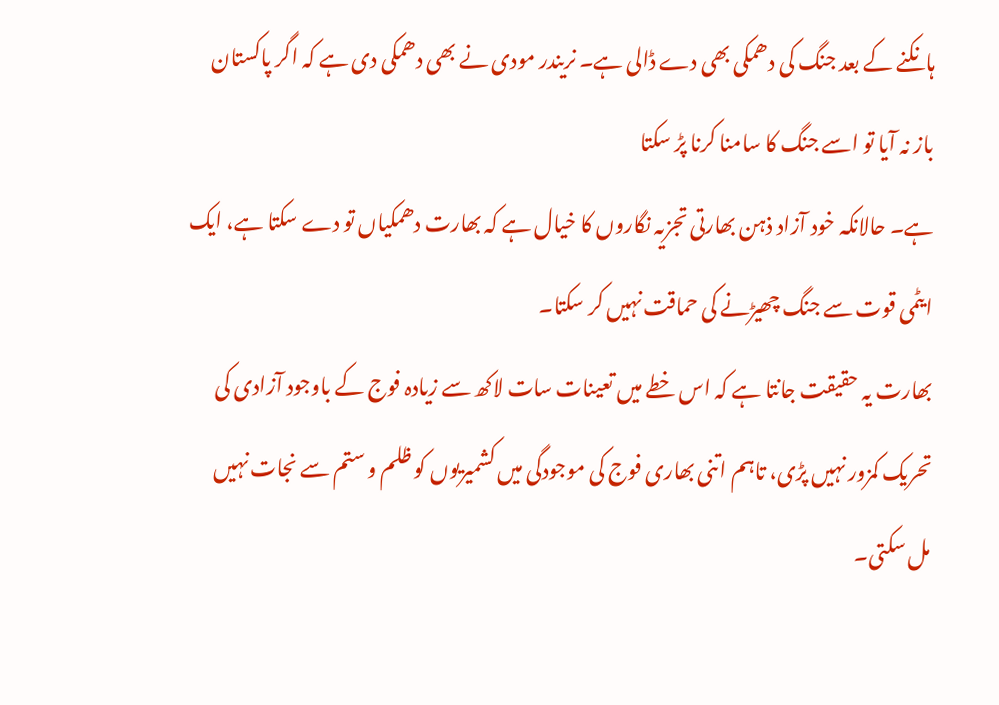ہانکنے کے بعد جنگ کی دھمکی بھی دے ڈالی ہے۔ نریندر مودی نے بھی دھمکی دی ہے کہ اگر پاکستان باز نہ آیا تو اسے جنگ کا سامنا کرنا پڑ سکتا
ہے۔ حالانکہ خود آزاد ذہن بھارتی تجزیہ نگاروں کا خیال ہے کہ بھارت دھمکیاں تو دے سکتا ہے، ایک ایٹمی قوت سے جنگ چھیڑنے کی حماقت نہیں کر سکتا۔
بھارت یہ حقیقت جانتا ہے کہ اس خطے میں تعینات سات لاکھ سے زیادہ فوج کے باوجود آزادی کی تحریک کمزور نہیں پڑی، تاہم اتنی بھاری فوج کی موجودگی میں کشمیریوں کو ظلم و ستم سے نجات نہیں مل سکتی۔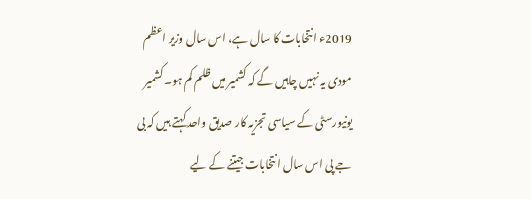2019ء انتخابات کا سال ہے، اس سال وزیر اعظم مودی یہ نہیں چاہیں گے کہ کشمیر میں ظلم کم ہو۔ کشمیر یونیورسٹی کے سیاسی تجزیہ کار صدیق واحد کہتے ہیں کہ بی جے پی اس سال انتخابات جیتنے کے لیے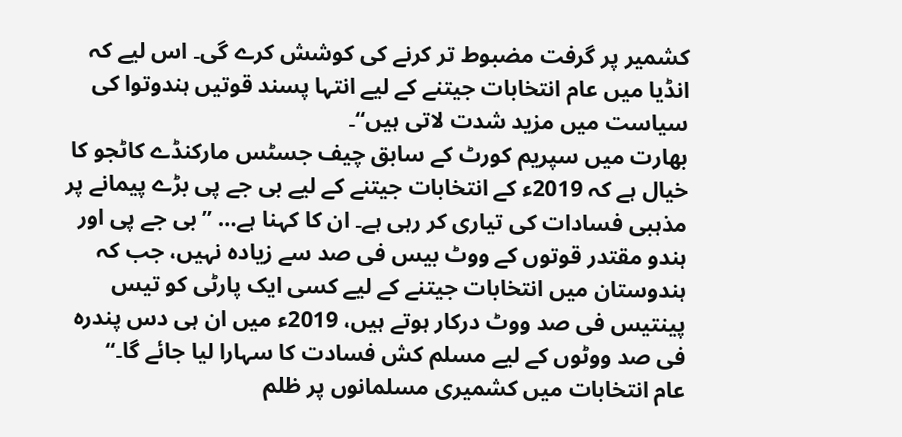کشمیر پر گرفت مضبوط تر کرنے کی کوشش کرے گی۔ اس لیے کہ انڈیا میں عام انتخابات جیتنے کے لیے انتہا پسند قوتیں ہندوتوا کی سیاست میں مزید شدت لاتی ہیں‘‘۔
بھارت میں سپریم کورٹ کے سابق چیف جسٹس مارکنڈے کاٹجو کا خیال ہے کہ 2019ء کے انتخابات جیتنے کے لیے بی جے پی بڑے پیمانے پر مذہبی فسادات کی تیاری کر رہی ہے۔ ان کا کہنا ہے… ’’بی جے پی اور ہندو مقتدر قوتوں کے ووٹ بیس فی صد سے زیادہ نہیں، جب کہ ہندوستان میں انتخابات جیتنے کے لیے کسی ایک پارٹی کو تیس پینتیس فی صد ووٹ درکار ہوتے ہیں، 2019ء میں ان ہی دس پندرہ فی صد ووٹوں کے لیے مسلم کش فسادت کا سہارا لیا جائے گا۔‘‘
عام انتخابات میں کشمیری مسلمانوں پر ظلم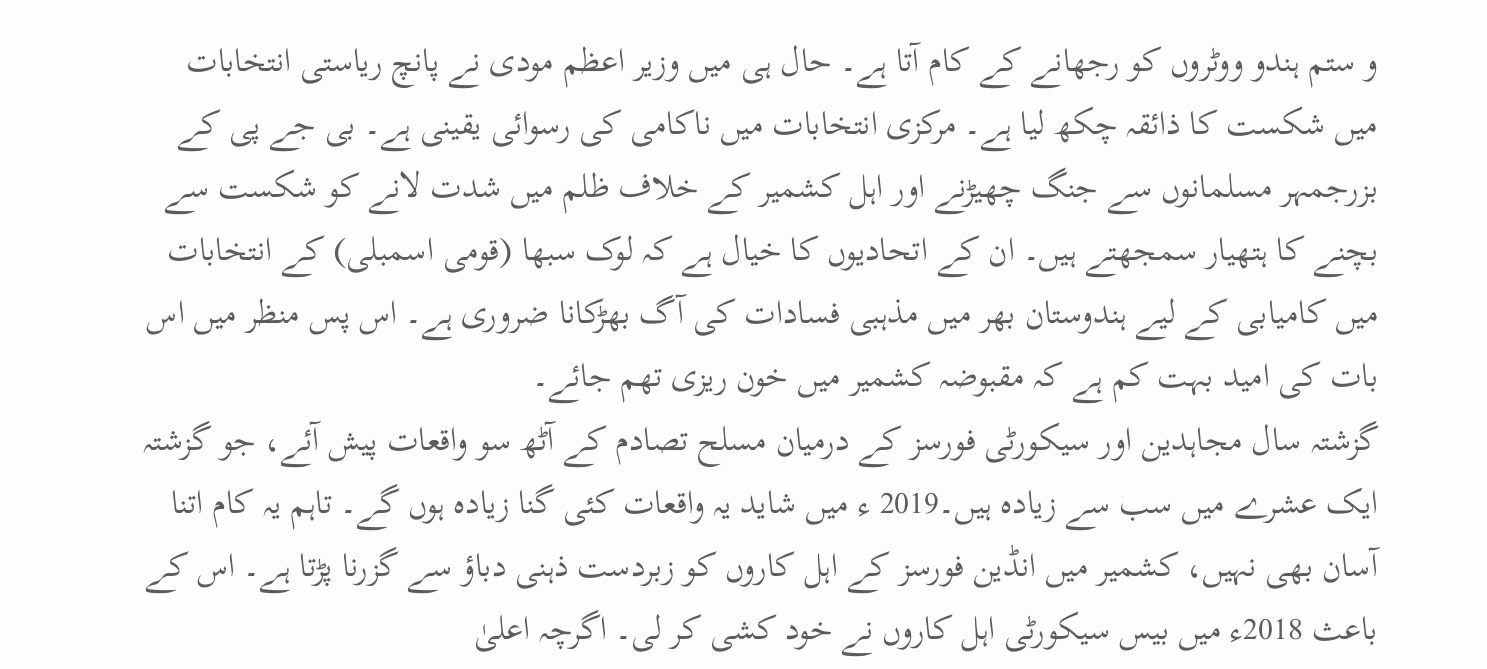و ستم ہندو ووٹروں کو رجھانے کے کام آتا ہے۔ حال ہی میں وزیر اعظم مودی نے پانچ ریاستی انتخابات میں شکست کا ذائقہ چکھ لیا ہے۔ مرکزی انتخابات میں ناکامی کی رسوائی یقینی ہے۔ بی جے پی کے بزرجمہر مسلمانوں سے جنگ چھیڑنے اور اہل کشمیر کے خلاف ظلم میں شدت لانے کو شکست سے بچنے کا ہتھیار سمجھتے ہیں۔ ان کے اتحادیوں کا خیال ہے کہ لوک سبھا (قومی اسمبلی) کے انتخابات میں کامیابی کے لیے ہندوستان بھر میں مذہبی فسادات کی آگ بھڑکانا ضروری ہے۔ اس پس منظر میں اس بات کی امید بہت کم ہے کہ مقبوضہ کشمیر میں خون ریزی تھم جائے۔
گزشتہ سال مجاہدین اور سیکورٹی فورسز کے درمیان مسلح تصادم کے آٹھ سو واقعات پیش آئے، جو گزشتہ ایک عشرے میں سب سے زیادہ ہیں۔2019 ء میں شاید یہ واقعات کئی گنا زیادہ ہوں گے۔ تاہم یہ کام اتنا آسان بھی نہیں، کشمیر میں انڈین فورسز کے اہل کاروں کو زبردست ذہنی دباؤ سے گزرنا پڑتا ہے۔ اس کے باعث 2018ء میں بیس سیکورٹی اہل کاروں نے خود کشی کر لی۔ اگرچہ اعلیٰ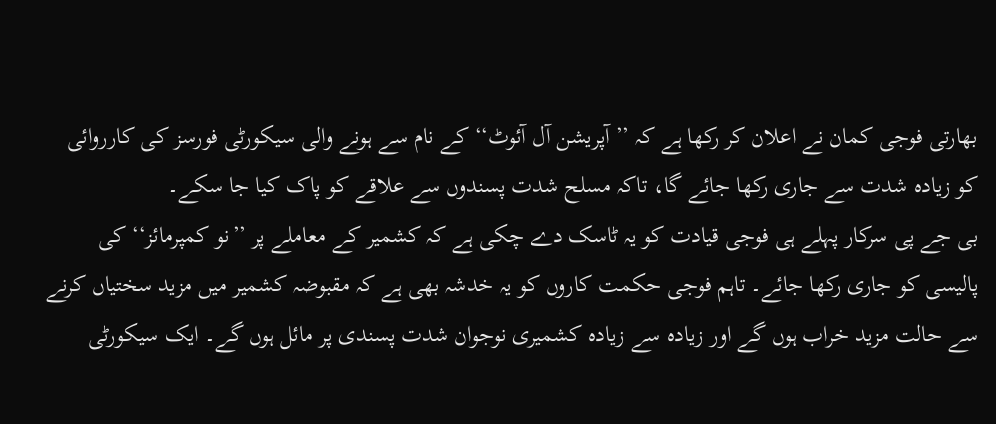بھارتی فوجی کمان نے اعلان کر رکھا ہے کہ ’’آپریشن آل آئوٹ‘‘ کے نام سے ہونے والی سیکورٹی فورسز کی کارروائی کو زیادہ شدت سے جاری رکھا جائے گا، تاکہ مسلح شدت پسندوں سے علاقے کو پاک کیا جا سکے۔
بی جے پی سرکار پہلے ہی فوجی قیادت کو یہ ٹاسک دے چکی ہے کہ کشمیر کے معاملے پر ’’نو کمپرمائز‘‘ کی پالیسی کو جاری رکھا جائے۔ تاہم فوجی حکمت کاروں کو یہ خدشہ بھی ہے کہ مقبوضہ کشمیر میں مزید سختیاں کرنے سے حالت مزید خراب ہوں گے اور زیادہ سے زیادہ کشمیری نوجوان شدت پسندی پر مائل ہوں گے۔ ایک سیکورٹی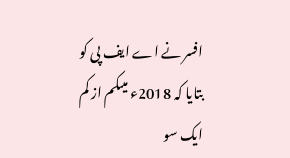افسر نے اے ایف پی کو بتایا کہ 2018ء میںکم از کم ایک سو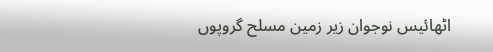اٹھائیس نوجوان زیر زمین مسلح گروپوں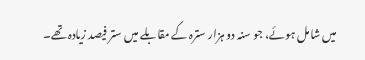میں شامل ہوئے، جو سنہ دو ہزار سترہ کے مقابلے میں ستر فیصد زیادہ تھے۔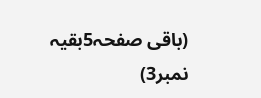(باقی صفحہ5بقیہ نمبر3)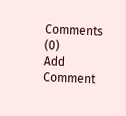Comments (0)
Add Comment